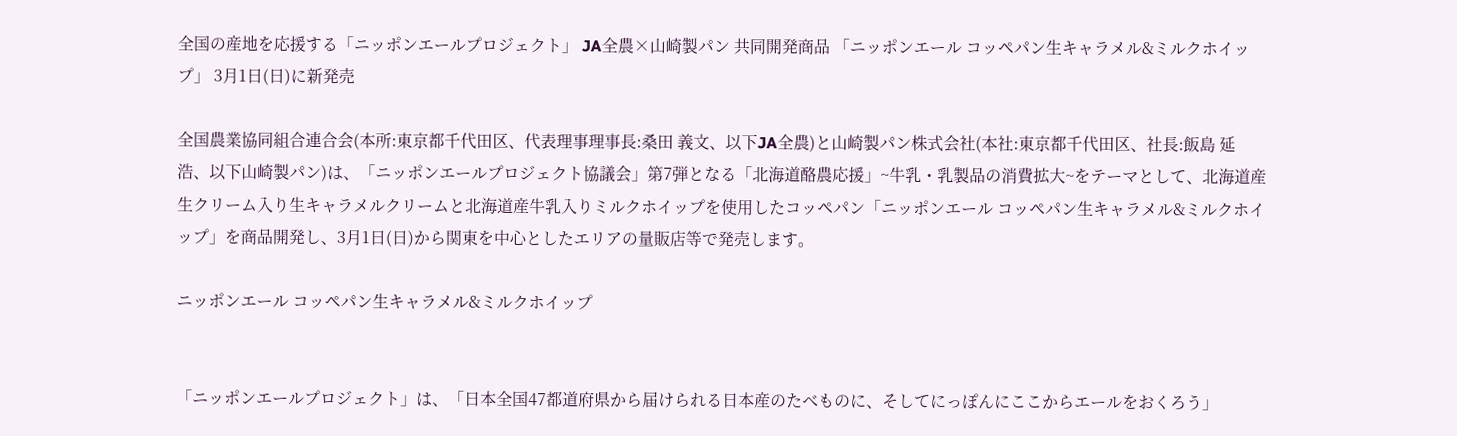全国の産地を応援する「ニッポンエールプロジェクト」 JA全農×山崎製パン 共同開発商品 「ニッポンエール コッペパン生キャラメル&ミルクホイップ」 3月1日(日)に新発売

全国農業協同組合連合会(本所:東京都千代田区、代表理事理事長:桑田 義文、以下JA全農)と山崎製パン株式会社(本社:東京都千代田区、社長:飯島 延浩、以下山崎製パン)は、「ニッポンエールプロジェクト協議会」第7弾となる「北海道酪農応援」~牛乳・乳製品の消費拡大~をテーマとして、北海道産生クリーム入り生キャラメルクリームと北海道産牛乳入りミルクホイップを使用したコッペパン「ニッポンエール コッペパン生キャラメル&ミルクホイップ」を商品開発し、3月1日(日)から関東を中心としたエリアの量販店等で発売します。

ニッポンエール コッペパン生キャラメル&ミルクホイップ


「ニッポンエールプロジェクト」は、「日本全国47都道府県から届けられる日本産のたべものに、そしてにっぽんにここからエールをおくろう」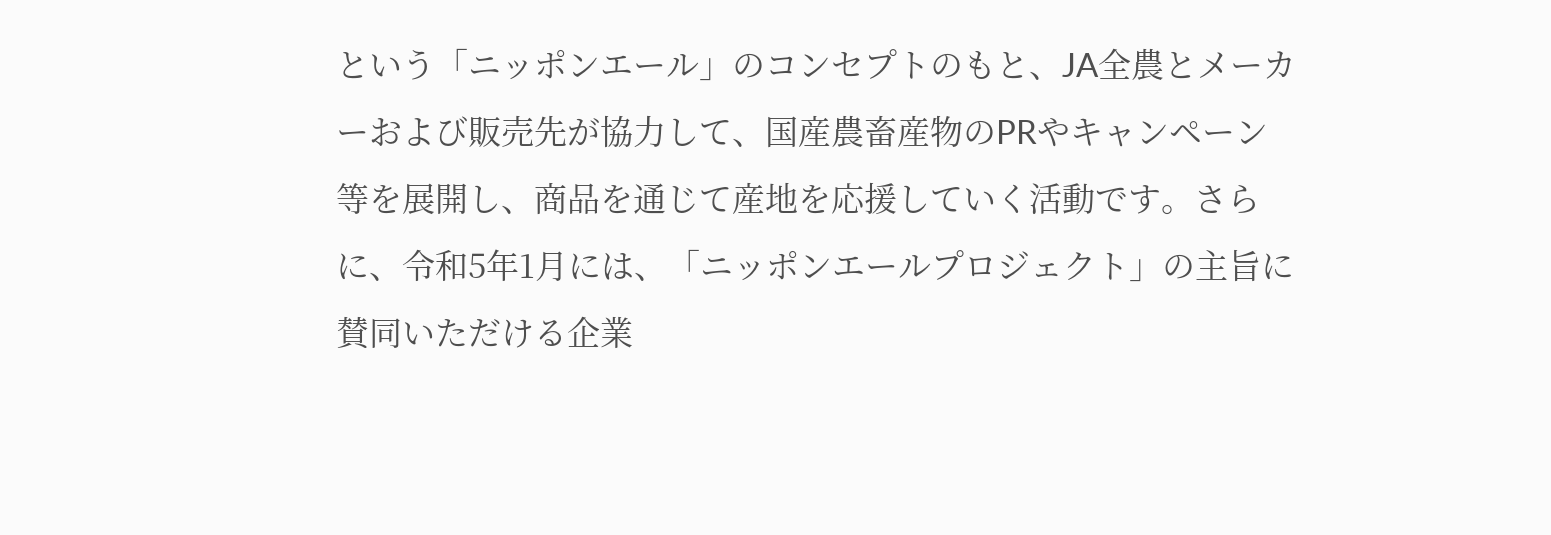という「ニッポンエール」のコンセプトのもと、JA全農とメーカーおよび販売先が協力して、国産農畜産物のPRやキャンペーン等を展開し、商品を通じて産地を応援していく活動です。さらに、令和5年1月には、「ニッポンエールプロジェクト」の主旨に賛同いただける企業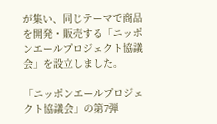が集い、同じテーマで商品を開発・販売する「ニッポンエールプロジェクト協議会」を設立しました。

「ニッポンエールプロジェクト協議会」の第7弾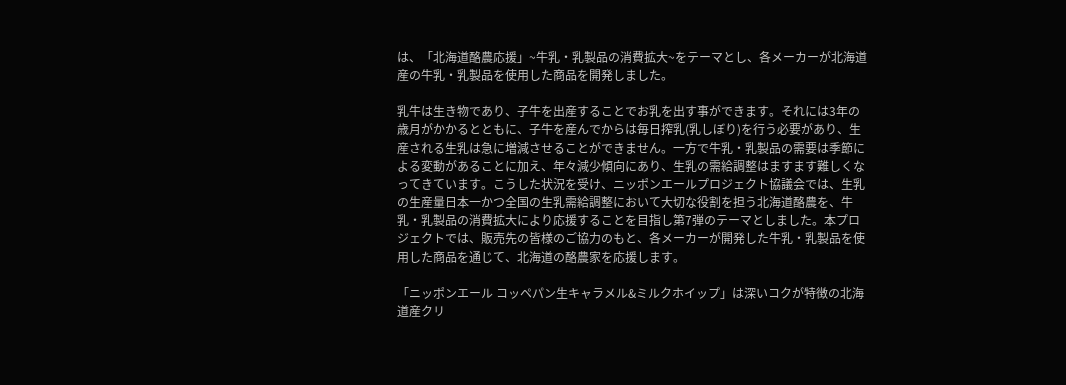は、「北海道酪農応援」~牛乳・乳製品の消費拡大~をテーマとし、各メーカーが北海道産の牛乳・乳製品を使用した商品を開発しました。

乳牛は生き物であり、子牛を出産することでお乳を出す事ができます。それには3年の歳月がかかるとともに、子牛を産んでからは毎日搾乳(乳しぼり)を行う必要があり、生産される生乳は急に増減させることができません。一方で牛乳・乳製品の需要は季節による変動があることに加え、年々減少傾向にあり、生乳の需給調整はますます難しくなってきています。こうした状況を受け、ニッポンエールプロジェクト協議会では、生乳の生産量日本一かつ全国の生乳需給調整において大切な役割を担う北海道酪農を、牛乳・乳製品の消費拡大により応援することを目指し第7弾のテーマとしました。本プロジェクトでは、販売先の皆様のご協力のもと、各メーカーが開発した牛乳・乳製品を使用した商品を通じて、北海道の酪農家を応援します。

「ニッポンエール コッペパン生キャラメル&ミルクホイップ」は深いコクが特徴の北海道産クリ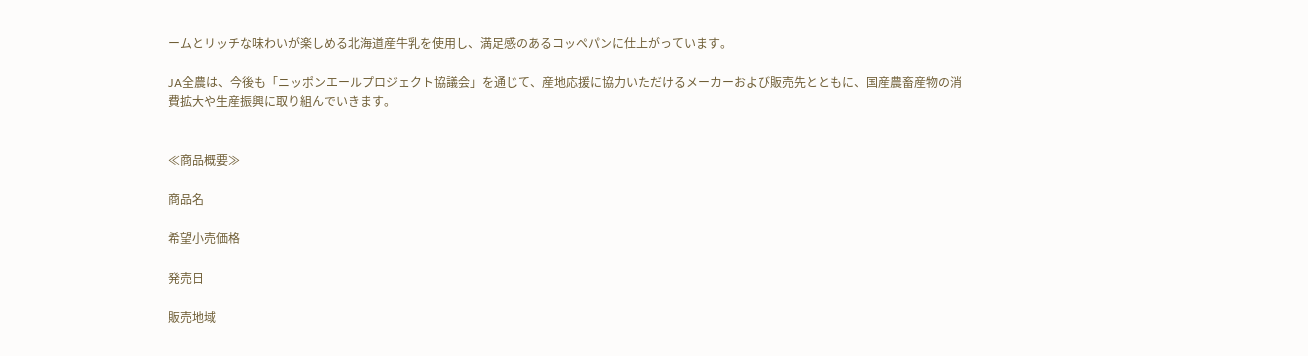ームとリッチな味わいが楽しめる北海道産牛乳を使用し、満足感のあるコッペパンに仕上がっています。

JA全農は、今後も「ニッポンエールプロジェクト協議会」を通じて、産地応援に協力いただけるメーカーおよび販売先とともに、国産農畜産物の消費拡大や生産振興に取り組んでいきます。


≪商品概要≫

商品名

希望小売価格

発売日

販売地域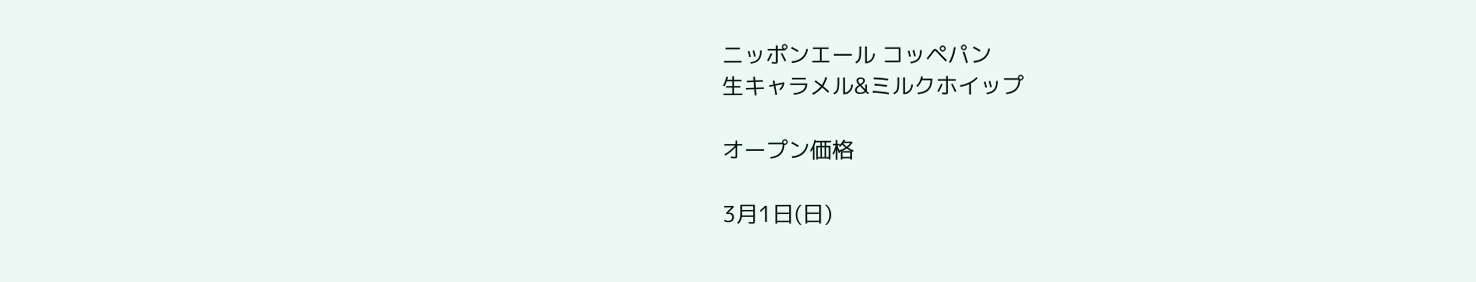ニッポンエール コッペパン
生キャラメル&ミルクホイップ

オープン価格

3月1日(日)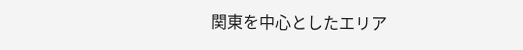関東を中心としたエリア